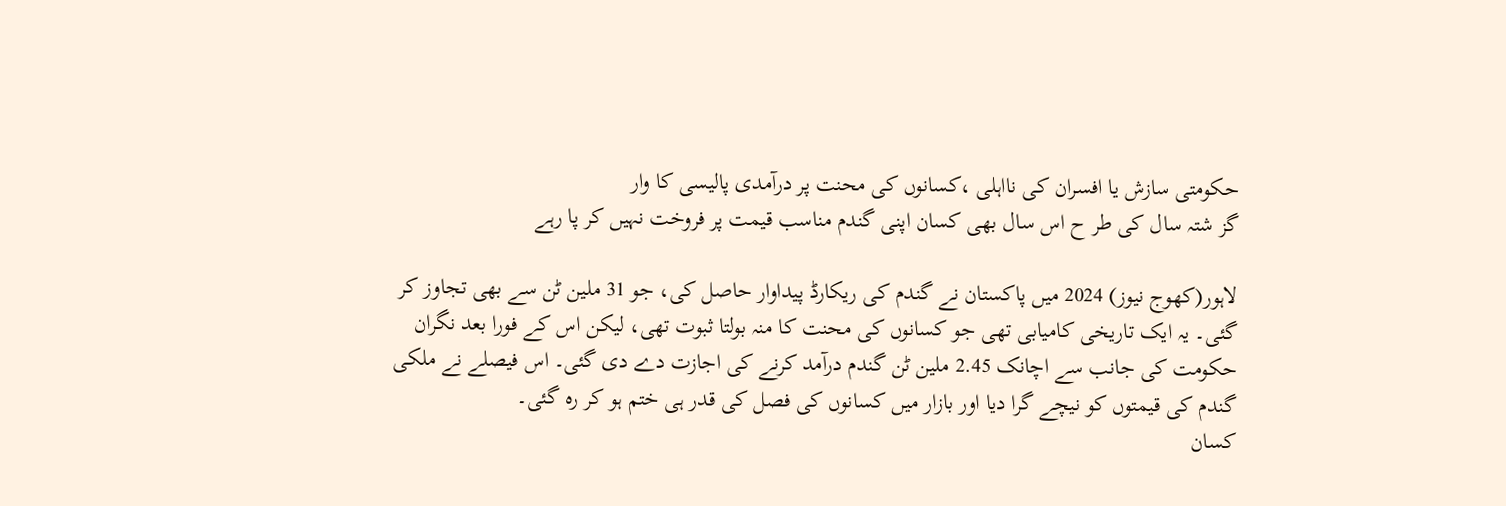حکومتی سازش یا افسران کی نااہلی ،کسانوں کی محنت پر درآمدی پالیسی کا وار
گز شتہ سال کی طر ح اس سال بھی کسان اپنی گندم مناسب قیمت پر فروخت نہیں کر پا رہے

لاہور(کھوج نیوز) 2024 میں پاکستان نے گندم کی ریکارڈ پیداوار حاصل کی، جو 31 ملین ٹن سے بھی تجاوز کر گئی۔ یہ ایک تاریخی کامیابی تھی جو کسانوں کی محنت کا منہ بولتا ثبوت تھی، لیکن اس کے فورا بعد نگران حکومت کی جانب سے اچانک 2.45 ملین ٹن گندم درآمد کرنے کی اجازت دے دی گئی۔ اس فیصلے نے ملکی گندم کی قیمتوں کو نیچے گرا دیا اور بازار میں کسانوں کی فصل کی قدر ہی ختم ہو کر رہ گئی۔
کسان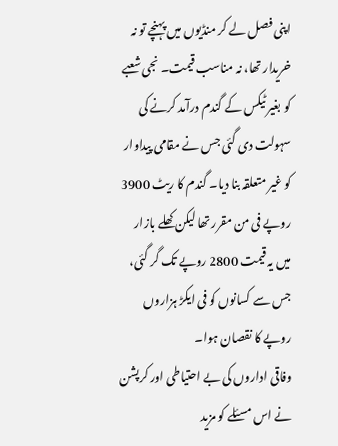اپنی فصل لے کر منڈیوں میں پہنچے تو نہ خریدار تھا، نہ مناسب قیمت۔ نجی شعبے کو بغیر ٹیکس کے گندم درآمد کرنے کی سہولت دی گئی جس نے مقامی پیداوار کو غیر متعلقہ بنا دیا۔ گندم کا ریٹ 3900 روپے فی من مقرر تھا لیکن کھلے بازار میں یہ قیمت 2800 روپے تک گر گئی، جس سے کسانوں کو فی ایکڑ ہزاروں روپے کا نقصان ہوا۔
وفاقی اداروں کی بے احتیاطی اور کرپشن نے اس مسئلے کو مزید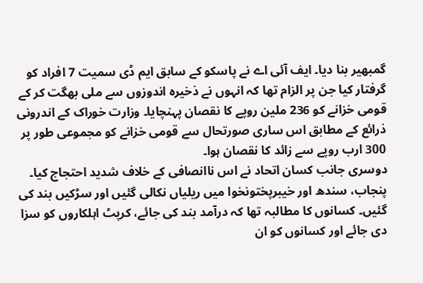گمبھیر بنا دیا۔ ایف آئی اے نے پاسکو کے سابق ایم ڈی سمیت 7 افراد کو گرفتار کیا جن پر الزام تھا کہ انہوں نے ذخیرہ اندوزوں سے ملی بھگت کر کے قومی خزانے کو 236 ملین روپے کا نقصان پہنچایا۔ وزارت خوراک کے اندرونی ذرائع کے مطابق اس ساری صورتحال سے قومی خزانے کو مجموعی طور پر 300 ارب روپے سے زائد کا نقصان ہوا۔
دوسری جانب کسان اتحاد نے اس ناانصافی کے خلاف شدید احتجاج کیا۔ پنجاب، سندھ اور خیبرپختونخوا میں ریلیاں نکالی گئیں اور سڑکیں بند کی گئیں۔ کسانوں کا مطالبہ تھا کہ درآمد بند کی جائے، کرپٹ اہلکاروں کو سزا دی جائے اور کسانوں کو ان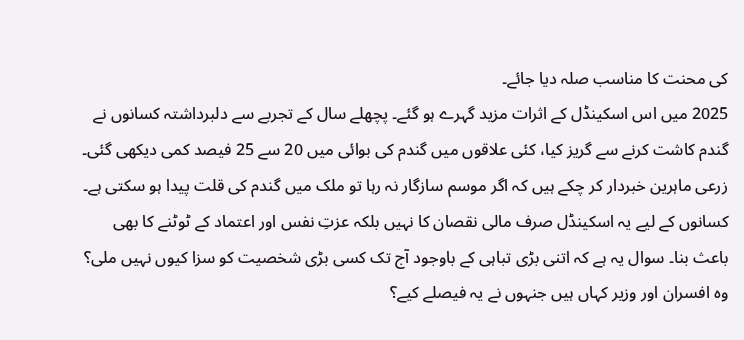کی محنت کا مناسب صلہ دیا جائے۔
2025 میں اس اسکینڈل کے اثرات مزید گہرے ہو گئے۔ پچھلے سال کے تجربے سے دلبرداشتہ کسانوں نے گندم کاشت کرنے سے گریز کیا، کئی علاقوں میں گندم کی بوائی میں 20 سے 25 فیصد کمی دیکھی گئی۔ زرعی ماہرین خبردار کر چکے ہیں کہ اگر موسم سازگار نہ رہا تو ملک میں گندم کی قلت پیدا ہو سکتی ہے۔
کسانوں کے لیے یہ اسکینڈل صرف مالی نقصان کا نہیں بلکہ عزتِ نفس اور اعتماد کے ٹوٹنے کا بھی باعث بنا۔ سوال یہ ہے کہ اتنی بڑی تباہی کے باوجود آج تک کسی بڑی شخصیت کو سزا کیوں نہیں ملی؟ وہ افسران اور وزیر کہاں ہیں جنہوں نے یہ فیصلے کیے؟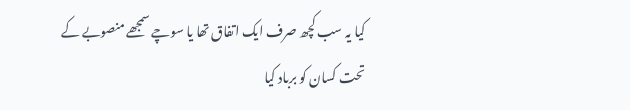کیا یہ سب کچھ صرف ایک اتفاق تھا یا سوچے سمجھے منصوبے کے تحت کسان کو برباد کیا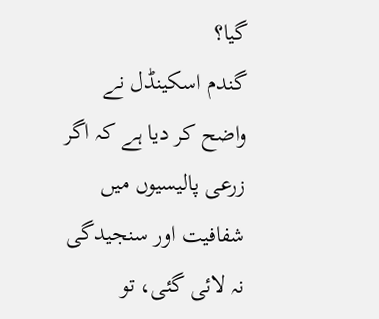گیا؟
گندم اسکینڈل نے واضح کر دیا ہے کہ اگر زرعی پالیسیوں میں شفافیت اور سنجیدگی نہ لائی گئی، تو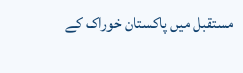مستقبل میں پاکستان خوراک کے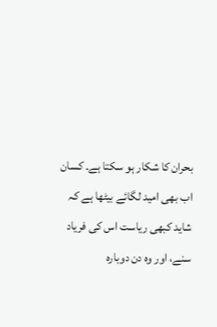بحران کا شکار ہو سکتا ہے۔ کسان اب بھی امید لگائے بیٹھا ہے کہ شاید کبھی ریاست اس کی فریاد سنے، اور وہ دن دوبارہ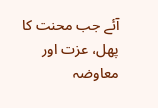آئے جب محنت کا پھل، عزت اور معاوضہ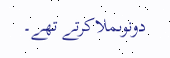دونوںملاکرتے تھے۔